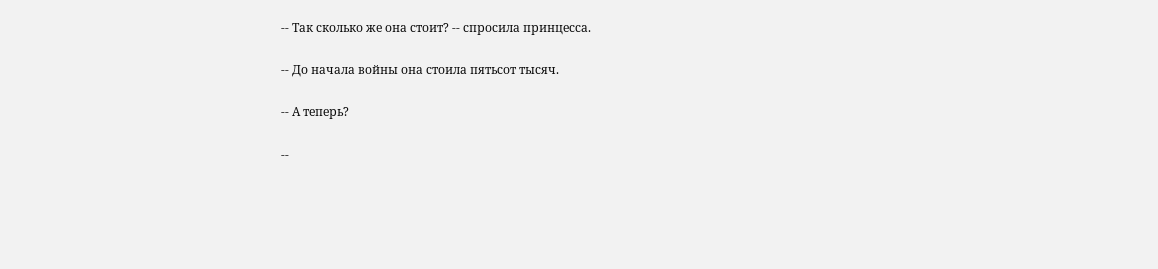-- Так сколько же она стоит? -- спросила принцесса.

-- До начала войны она стоила пятьсот тысяч.

-- А теперь?

--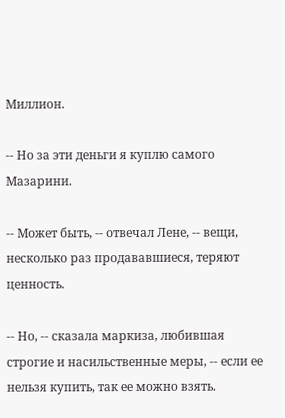Миллион.

-- Но за эти деньги я куплю самого Мазарини.

-- Может быть, -- отвечал Лене, -- вещи, несколько раз продававшиеся, теряют ценность.

-- Но, -- сказала маркиза, любившая строгие и насильственные меры, -- если ее нельзя купить, так ее можно взять.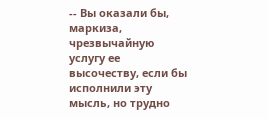-- Вы оказали бы, маркиза, чрезвычайную услугу ее высочеству, если бы исполнили эту мысль, но трудно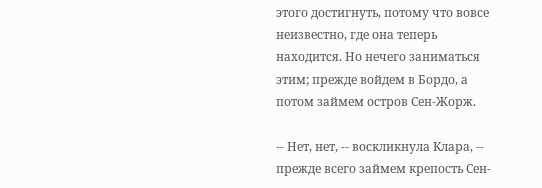этого достигнуть, потому что вовсе неизвестно, где она теперь находится. Но нечего заниматься этим; прежде войдем в Бордо, а потом займем остров Сен-Жорж.

-- Нет, нет, -- воскликнула Клара, -- прежде всего займем крепость Сен-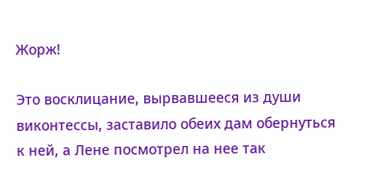Жорж!

Это восклицание, вырвавшееся из души виконтессы, заставило обеих дам обернуться к ней, а Лене посмотрел на нее так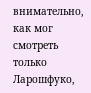внимательно, как мог смотреть только Ларошфуко,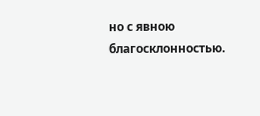но с явною благосклонностью.